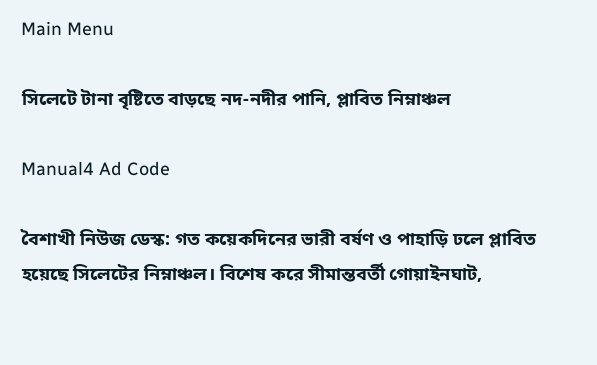Main Menu

সিলেটে টানা বৃষ্টিতে বাড়ছে নদ-নদীর পানি, প্লাবিত নিম্নাঞ্চল

Manual4 Ad Code

বৈশাখী নিউজ ডেস্ক: গত কয়েকদিনের ভারী বর্ষণ ও পাহাড়ি ঢলে প্লাবিত হয়েছে সিলেটের নিম্নাঞ্চল। বিশেষ করে সীমান্তবর্তী গোয়াইনঘাট,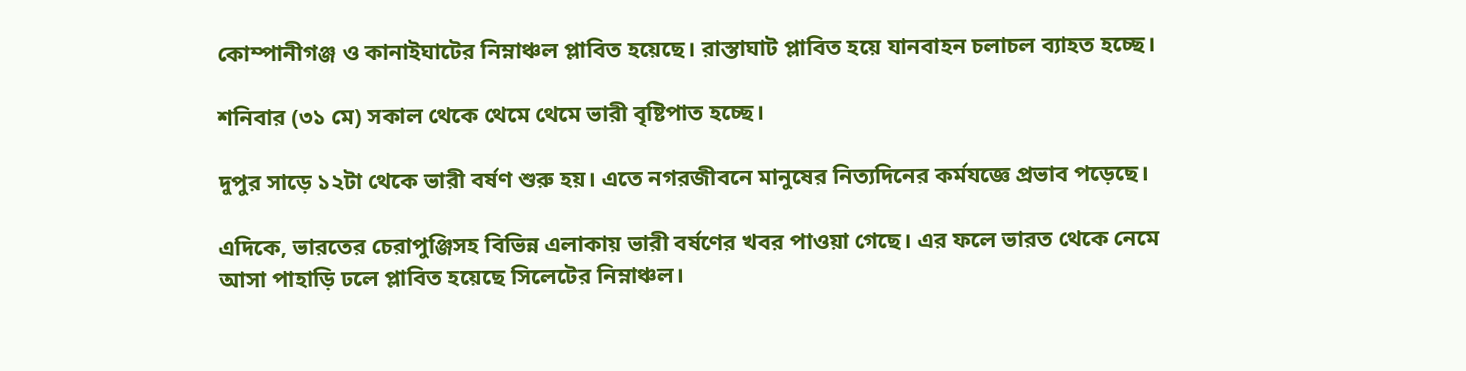কোম্পানীগঞ্জ ও কানাইঘাটের নিম্নাঞ্চল প্লাবিত হয়েছে। রাস্তাঘাট প্লাবিত হয়ে যানবাহন চলাচল ব্যাহত হচ্ছে।

শনিবার (৩১ মে) সকাল থেকে থেমে থেমে ভারী বৃষ্টিপাত হচ্ছে।

দুপুর সাড়ে ১২টা থেকে ভারী বর্ষণ শুরু হয়। এতে নগরজীবনে মানুষের নিত্যদিনের কর্মযজ্ঞে প্রভাব পড়েছে।

এদিকে, ভারতের চেরাপুঞ্জিসহ বিভিন্ন এলাকায় ভারী বর্ষণের খবর পাওয়া গেছে। এর ফলে ভারত থেকে নেমে আসা পাহাড়ি ঢলে প্লাবিত হয়েছে সিলেটের নিম্নাঞ্চল।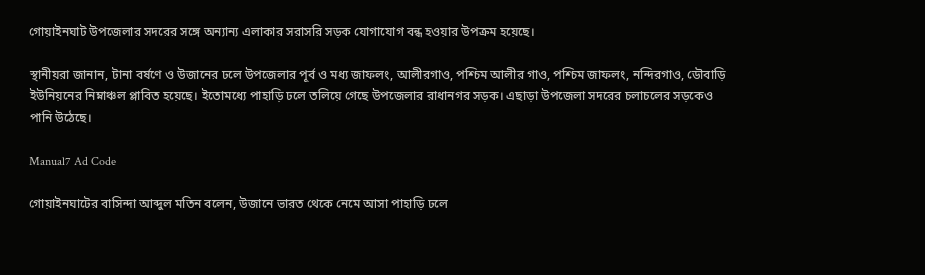গোয়াইনঘাট উপজেলার সদরের সঙ্গে অন্যান্য এলাকার সরাসরি সড়ক যোগাযোগ বন্ধ হওয়ার উপক্রম হয়েছে।

স্থানীয়রা জানান, টানা বর্ষণে ও উজানের ঢলে উপজেলার পূর্ব ও মধ্য জাফলং, আলীরগাও, পশ্চিম আলীর গাও, পশ্চিম জাফলং, নন্দিরগাও, ডৌবাড়ি ইউনিয়নের নিম্নাঞ্চল প্লাবিত হয়েছে। ইতোমধ্যে পাহাড়ি ঢলে তলিয়ে গেছে উপজেলার রাধানগর সড়ক। এছাড়া উপজেলা সদরের চলাচলের সড়কেও পানি উঠেছে।

Manual7 Ad Code

গোয়াইনঘাটের বাসিন্দা আব্দুল মতিন বলেন, উজানে ভারত থেকে নেমে আসা পাহাড়ি ঢলে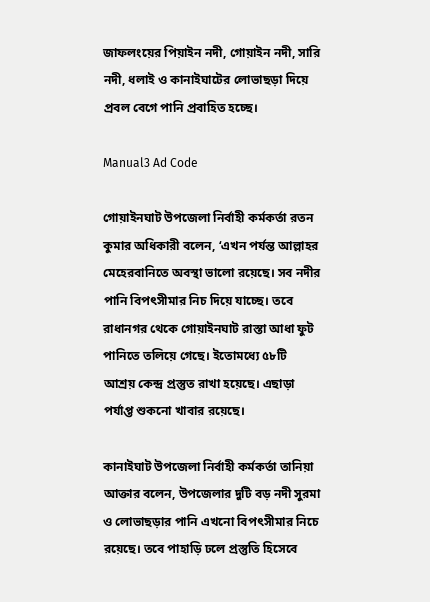জাফলংয়ের পিয়াইন নদী, গোয়াইন নদী, সারি নদী, ধলাই ও কানাইঘাটের লোভাছড়া দিয়ে প্রবল বেগে পানি প্রবাহিত হচ্ছে।

Manual3 Ad Code

গোয়াইনঘাট উপজেলা নির্বাহী কর্মকর্তা রতন কুমার অধিকারী বলেন, ‘এখন পর্যন্ত আল্লাহর মেহেরবানিতে অবস্থা ভালো রয়েছে। সব নদীর পানি বিপৎসীমার নিচ দিয়ে যাচ্ছে। তবে রাধানগর থেকে গোয়াইনঘাট রাস্তা আধা ফুট পানিতে তলিয়ে গেছে। ইতোমধ্যে ৫৮টি আশ্রয় কেন্দ্র প্রস্তুত রাখা হয়েছে। এছাড়া পর্যাপ্ত শুকনো খাবার রয়েছে।

কানাইঘাট উপজেলা নির্বাহী কর্মকর্তা তানিয়া আক্তার বলেন, উপজেলার দুটি বড় নদী সুরমা ও লোভাছড়ার পানি এখনো বিপৎসীমার নিচে রয়েছে। তবে পাহাড়ি ঢলে প্রস্তুতি হিসেবে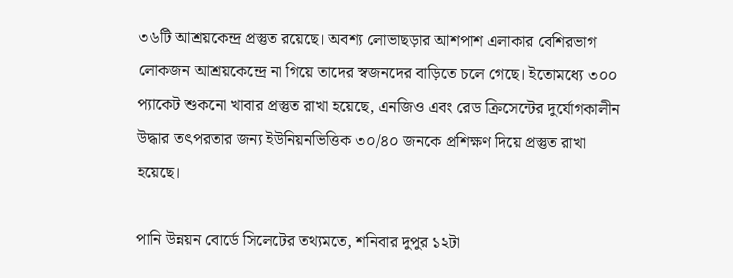৩৬টি আশ্রয়কেন্দ্র প্রস্তুত রয়েছে। অবশ্য লোভাছড়ার আশপাশ এলাকার বেশিরভাগ লোকজন আশ্রয়কেন্দ্রে না গিয়ে তাদের স্বজনদের বাড়িতে চলে গেছে। ইতোমধ্যে ৩০০ প্যাকেট শুকনো খাবার প্রস্তুত রাখা হয়েছে, এনজিও এবং রেড ক্রিসেন্টের দুর্যোগকালীন উদ্ধার তৎপরতার জন্য ইউনিয়নভিত্তিক ৩০/৪০ জনকে প্রশিক্ষণ দিয়ে প্রস্তুত রাখা হয়েছে।

পানি উন্নয়ন বোর্ডে সিলেটের তথ্যমতে, শনিবার দুপুর ১২টা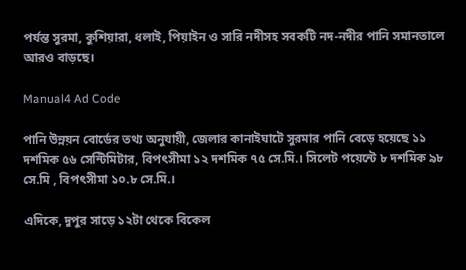পর্যন্ত সুরমা, কুশিয়ারা, ধলাই, পিয়াইন ও সারি নদীসহ সবকটি নদ-নদীর পানি সমানতালে আরও বাড়ছে।

Manual4 Ad Code

পানি উন্নয়ন বোর্ডের তথ্য অনুযায়ী, জেলার কানাইঘাটে সুরমার পানি বেড়ে হয়েছে ১১ দশমিক ৫৬ সেন্টিমিটার, বিপৎসীমা ১২ দশমিক ৭৫ সে.মি.। সিলেট পয়েন্টে ৮ দশমিক ৯৮ সে.মি , বিপৎসীমা ১০.৮ সে.মি.।

এদিকে, দুপুর সাড়ে ১২টা থেকে বিকেল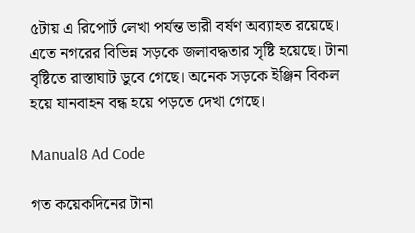৫টায় এ রিপোর্ট লেখা পর্যন্ত ভারী বর্ষণ অব্যাহত রয়েছে। এতে নগরের বিভিন্ন সড়কে জলাবদ্ধতার সৃষ্টি হয়েছে। টানা বৃষ্টিতে রাস্তাঘাট ডুবে গেছে। অনেক সড়কে ইঞ্জিন বিকল হয়ে যানবাহন বন্ধ হয়ে পড়তে দেখা গেছে।

Manual8 Ad Code

গত কয়েকদিনের টানা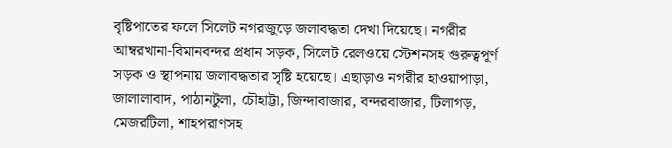বৃষ্টিপাতের ফলে সিলেট নগরজুড়ে জলাবদ্ধতা দেখা দিয়েছে। নগরীর আম্বরখানা-বিমানবন্দর প্রধান সড়ক, সিলেট রেলওয়ে স্টেশনসহ গুরুত্বপূর্ণ সড়ক ও স্থাপনায় জলাবদ্ধতার সৃষ্টি হয়েছে। এছাড়াও নগরীর হাওয়াপাড়া, জালালাবাদ, পাঠানটুলা, চৌহাট্টা, জিন্দাবাজার, বন্দরবাজার, টিলাগড়, মেজরটিলা, শাহপরাণসহ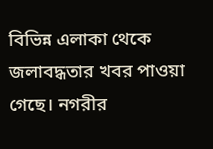বিভিন্ন এলাকা থেকে জলাবদ্ধতার খবর পাওয়া গেছে। নগরীর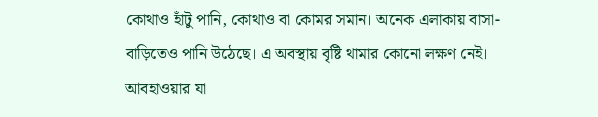কোথাও হাঁটু পানি, কোথাও বা কোমর সমান। অনেক এলাকায় বাসা-বাড়িতেও পানি উঠেছে। এ অবস্থায় বৃষ্টি থামার কোনো লক্ষণ নেই। আবহাওয়ার যা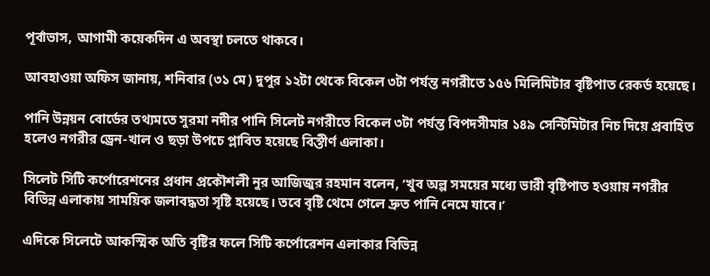পূর্বাভাস, আগামী কয়েকদিন এ অবস্থা চলতে থাকবে।

আবহাওয়া অফিস জানায়, শনিবার (৩১ মে) দুপুর ১২টা থেকে বিকেল ৩টা পর্যন্ত নগরীতে ১৫৬ মিলিমিটার বৃষ্টিপাত রেকর্ড হয়েছে।

পানি উন্নয়ন বোর্ডের তথ্যমতে সুরমা নদীর পানি সিলেট নগরীতে বিকেল ৩টা পর্যন্ত বিপদসীমার ১৪৯ সেন্টিমিটার নিচ দিয়ে প্রবাহিত হলেও নগরীর ড্রেন-খাল ও ছড়া উপচে প্লাবিত হয়েছে বিস্তীর্ণ এলাকা।

সিলেট সিটি কর্পোরেশনের প্রধান প্রকৌশলী নুর আজিজুর রহমান বলেন, ‘খুব অল্প সময়ের মধ্যে ভারী বৃষ্টিপাত হওয়ায় নগরীর বিভিন্ন এলাকায় সাময়িক জলাবদ্ধতা সৃষ্টি হয়েছে। তবে বৃষ্টি থেমে গেলে দ্রুত পানি নেমে যাবে।’

এদিকে সিলেটে আকস্মিক অতি বৃষ্টির ফলে সিটি কর্পোরেশন এলাকার বিভিন্ন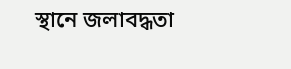স্থানে জলাবদ্ধতা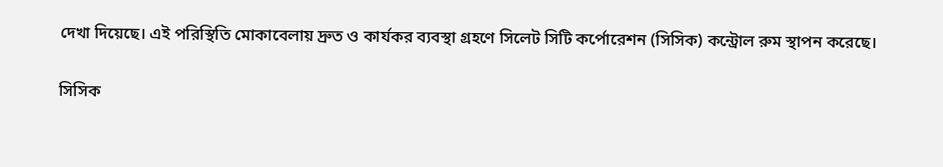দেখা দিয়েছে। এই পরিস্থিতি মোকাবেলায় দ্রুত ও কার্যকর ব্যবস্থা গ্রহণে সিলেট সিটি কর্পোরেশন (সিসিক) কন্ট্রোল রুম স্থাপন করেছে।

সিসিক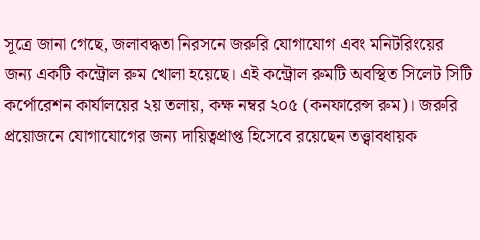সূত্রে জানা গেছে, জলাবদ্ধতা নিরসনে জরুরি যোগাযোগ এবং মনিটরিংয়ের জন্য একটি কন্ট্রোল রুম খোলা হয়েছে। এই কন্ট্রোল রুমটি অবস্থিত সিলেট সিটি কর্পোরেশন কার্যালয়ের ২য় তলায়, কক্ষ নম্বর ২০৫ (কনফারেন্স রুম)। জরুরি প্রয়োজনে যোগাযোগের জন্য দায়িত্বপ্রাপ্ত হিসেবে রয়েছেন তত্ত্বাবধায়ক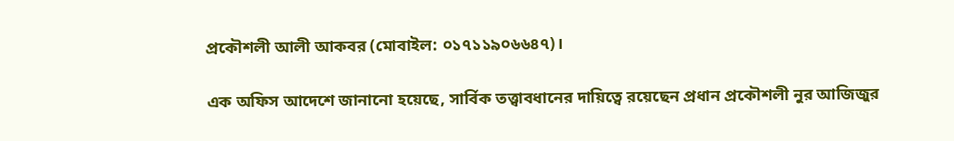প্রকৌশলী আলী আকবর (মোবাইল: ০১৭১১৯০৬৬৪৭)।

এক অফিস আদেশে জানানো হয়েছে, সার্বিক তত্ত্বাবধানের দায়িত্বে রয়েছেন প্রধান প্রকৌশলী নুর আজিজুর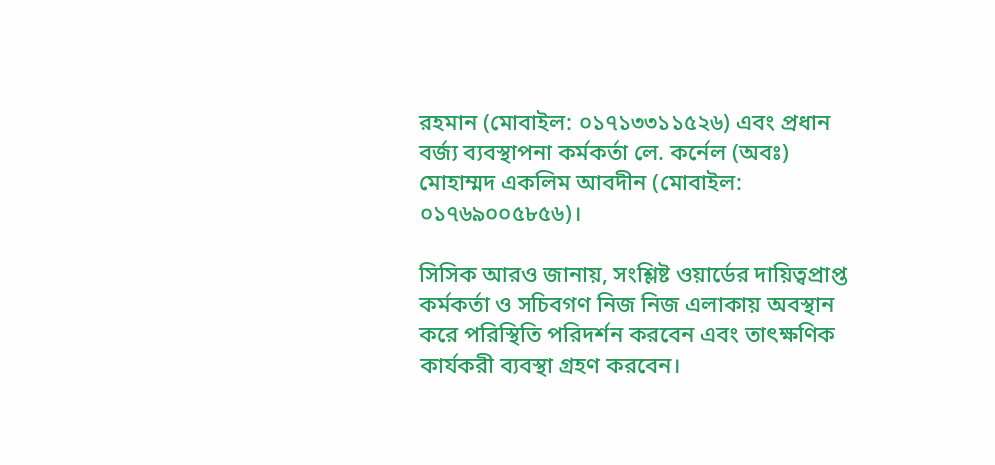রহমান (মোবাইল: ০১৭১৩৩১১৫২৬) এবং প্রধান বর্জ্য ব্যবস্থাপনা কর্মকর্তা লে. কর্নেল (অবঃ) মোহাম্মদ একলিম আবদীন (মোবাইল: ০১৭৬৯০০৫৮৫৬)।

সিসিক আরও জানায়, সংশ্লিষ্ট ওয়ার্ডের দায়িত্বপ্রাপ্ত কর্মকর্তা ও সচিবগণ নিজ নিজ এলাকায় অবস্থান করে পরিস্থিতি পরিদর্শন করবেন এবং তাৎক্ষণিক কার্যকরী ব্যবস্থা গ্রহণ করবেন।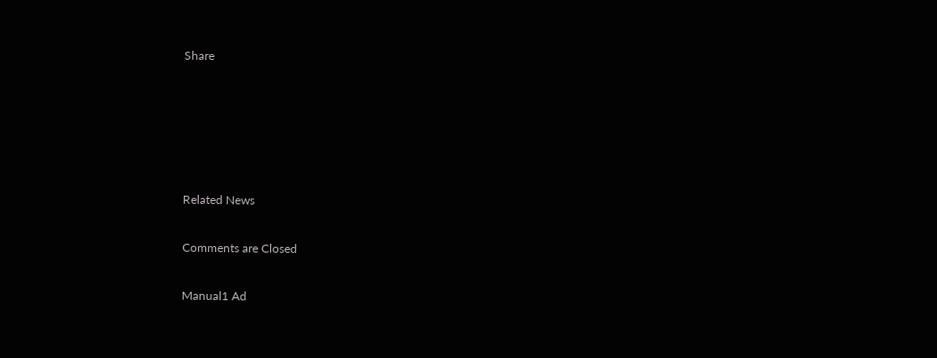Share





Related News

Comments are Closed

Manual1 Ad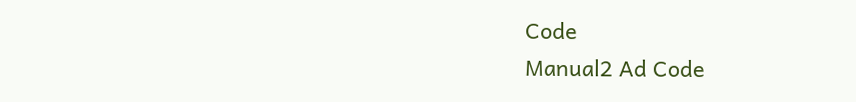Code
Manual2 Ad Code